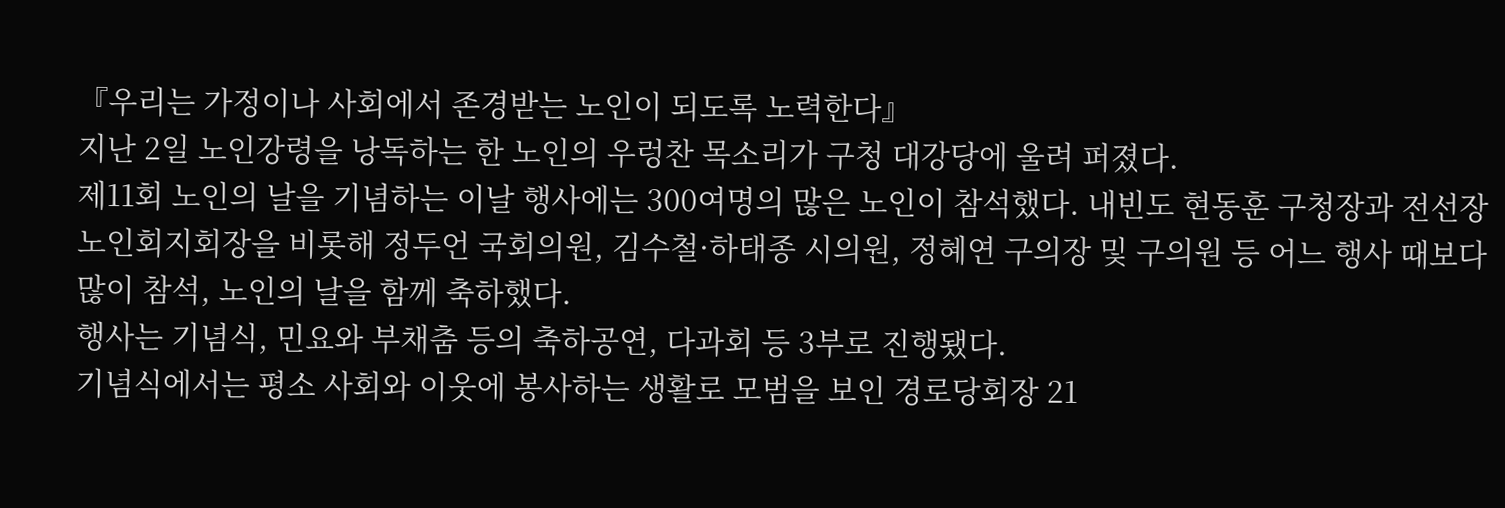『우리는 가정이나 사회에서 존경받는 노인이 되도록 노력한다』
지난 2일 노인강령을 낭독하는 한 노인의 우렁찬 목소리가 구청 대강당에 울려 퍼졌다.
제11회 노인의 날을 기념하는 이날 행사에는 300여명의 많은 노인이 참석했다. 내빈도 현동훈 구청장과 전선장 노인회지회장을 비롯해 정두언 국회의원, 김수철·하태종 시의원, 정혜연 구의장 및 구의원 등 어느 행사 때보다 많이 참석, 노인의 날을 함께 축하했다.
행사는 기념식, 민요와 부채춤 등의 축하공연, 다과회 등 3부로 진행됐다.
기념식에서는 평소 사회와 이웃에 봉사하는 생활로 모범을 보인 경로당회장 21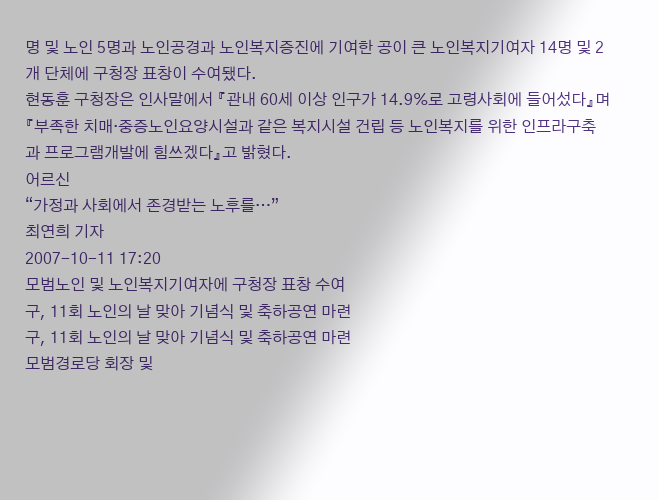명 및 노인 5명과 노인공경과 노인복지증진에 기여한 공이 큰 노인복지기여자 14명 및 2개 단체에 구청장 표창이 수여됐다.
현동훈 구청장은 인사말에서 『관내 60세 이상 인구가 14.9%로 고령사회에 들어섰다』며 『부족한 치매·중증노인요양시설과 같은 복지시설 건립 등 노인복지를 위한 인프라구축과 프로그램개발에 힘쓰겠다』고 밝혔다.
어르신
“가정과 사회에서 존경받는 노후를…”
최연희 기자
2007-10-11 17:20
모범노인 및 노인복지기여자에 구청장 표창 수여
구, 11회 노인의 날 맞아 기념식 및 축하공연 마련
구, 11회 노인의 날 맞아 기념식 및 축하공연 마련
모범경로당 회장 및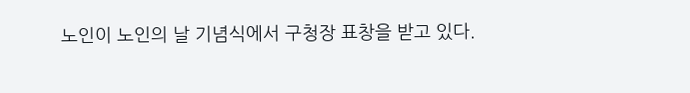노인이 노인의 날 기념식에서 구청장 표창을 받고 있다.